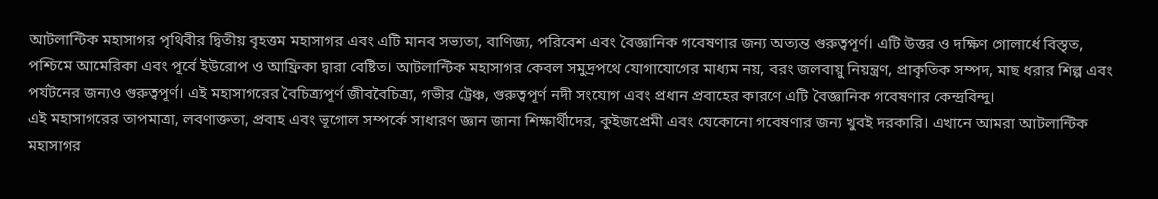আটলান্টিক মহাসাগর পৃথিবীর দ্বিতীয় বৃহত্তম মহাসাগর এবং এটি মানব সভ্যতা, বাণিজ্য, পরিবেশ এবং বৈজ্ঞানিক গবেষণার জন্য অত্যন্ত গুরুত্বপূর্ণ। এটি উত্তর ও দক্ষিণ গোলার্ধে বিস্তৃত, পশ্চিমে আমেরিকা এবং পূর্বে ইউরোপ ও আফ্রিকা দ্বারা বেষ্টিত। আটলান্টিক মহাসাগর কেবল সমুদ্রপথে যোগাযোগের মাধ্যম নয়, বরং জলবায়ু নিয়ন্ত্রণ, প্রাকৃতিক সম্পদ, মাছ ধরার শিল্প এবং পর্যটনের জন্যও গুরুত্বপূর্ণ। এই মহাসাগরের বৈচিত্র্যপূর্ণ জীববৈচিত্র্য, গভীর ট্রেঞ্চ, গুরুত্বপূর্ণ নদী সংযোগ এবং প্রধান প্রবাহের কারণে এটি বৈজ্ঞানিক গবেষণার কেন্দ্রবিন্দু।
এই মহাসাগরের তাপমাত্রা, লবণাক্ততা, প্রবাহ এবং ভূগোল সম্পর্কে সাধারণ জ্ঞান জানা শিক্ষার্থীদের, কুইজপ্রেমী এবং যেকোনো গবেষণার জন্য খুবই দরকারি। এখানে আমরা আটলান্টিক মহাসাগর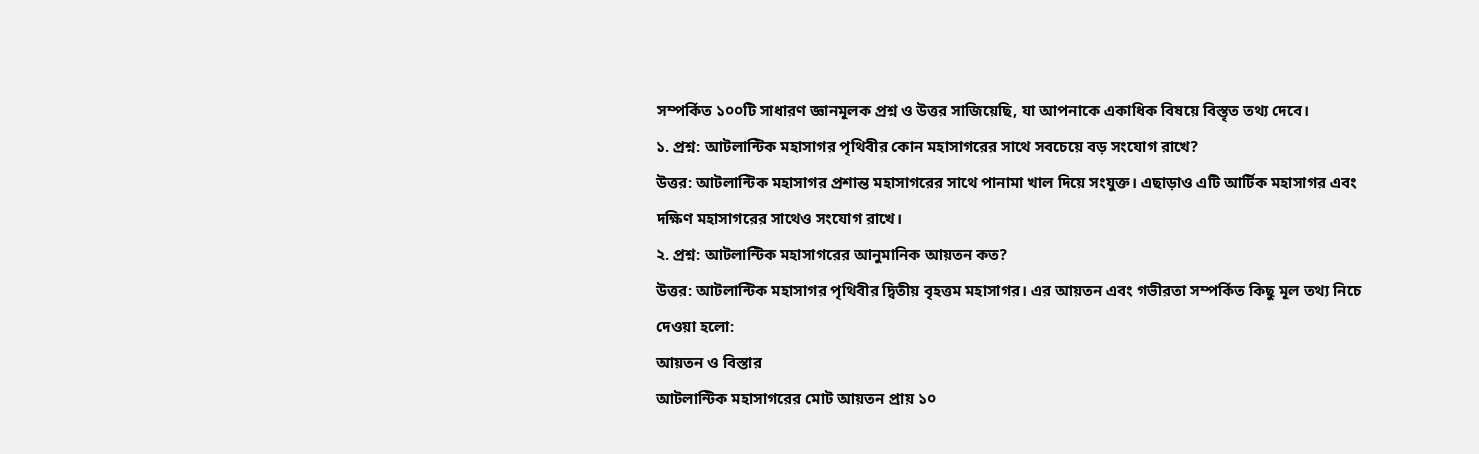সম্পর্কিত ১০০টি সাধারণ জ্ঞানমূলক প্রশ্ন ও উত্তর সাজিয়েছি, যা আপনাকে একাধিক বিষয়ে বিস্তৃত তথ্য দেবে।
১. প্রশ্ন: আটলান্টিক মহাসাগর পৃথিবীর কোন মহাসাগরের সাথে সবচেয়ে বড় সংযোগ রাখে?
উত্তর: আটলান্টিক মহাসাগর প্রশান্ত মহাসাগরের সাথে পানামা খাল দিয়ে সংযুক্ত। এছাড়াও এটি আর্টিক মহাসাগর এবং দক্ষিণ মহাসাগরের সাথেও সংযোগ রাখে।
২. প্রশ্ন: আটলান্টিক মহাসাগরের আনুমানিক আয়তন কত?
উত্তর: আটলান্টিক মহাসাগর পৃথিবীর দ্বিতীয় বৃহত্তম মহাসাগর। এর আয়তন এবং গভীরতা সম্পর্কিত কিছু মূল তথ্য নিচে দেওয়া হলো:
আয়তন ও বিস্তার
আটলান্টিক মহাসাগরের মোট আয়তন প্রায় ১০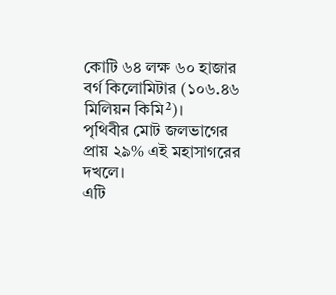কোটি ৬৪ লক্ষ ৬০ হাজার বর্গ কিলোমিটার (১০৬.৪৬ মিলিয়ন কিমি²)।
পৃথিবীর মোট জলভাগের প্রায় ২৯% এই মহাসাগরের দখলে।
এটি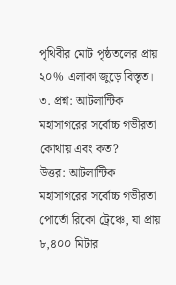পৃথিবীর মোট পৃষ্ঠতলের প্রায় ২০% এলাকা জুড়ে বিস্তৃত।
৩. প্রশ্ন: আটলান্টিক মহাসাগরের সর্বোচ্চ গভীরতা কোথায় এবং কত?
উত্তর: আটলান্টিক মহাসাগরের সর্বোচ্চ গভীরতা পোর্তো রিকো ট্রেঞ্চে, যা প্রায় ৮,৪০০ মিটার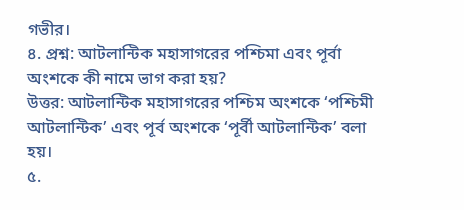গভীর।
৪. প্রশ্ন: আটলান্টিক মহাসাগরের পশ্চিমা এবং পূর্বা অংশকে কী নামে ভাগ করা হয়?
উত্তর: আটলান্টিক মহাসাগরের পশ্চিম অংশকে ‘পশ্চিমী আটলান্টিক’ এবং পূর্ব অংশকে ‘পূর্বী আটলান্টিক’ বলা হয়।
৫.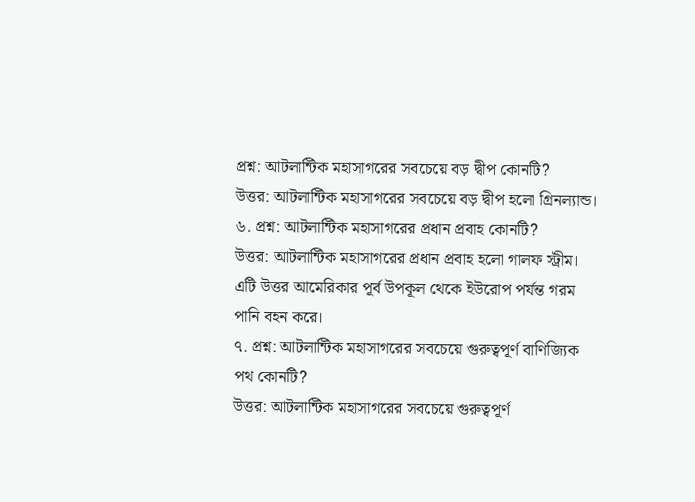প্রশ্ন: আটলান্টিক মহাসাগরের সবচেয়ে বড় দ্বীপ কোনটি?
উত্তর: আটলান্টিক মহাসাগরের সবচেয়ে বড় দ্বীপ হলো গ্রিনল্যান্ড।
৬. প্রশ্ন: আটলান্টিক মহাসাগরের প্রধান প্রবাহ কোনটি?
উত্তর: আটলান্টিক মহাসাগরের প্রধান প্রবাহ হলো গালফ স্ট্রীম। এটি উত্তর আমেরিকার পূর্ব উপকূল থেকে ইউরোপ পর্যন্ত গরম পানি বহন করে।
৭. প্রশ্ন: আটলান্টিক মহাসাগরের সবচেয়ে গুরুত্বপূর্ণ বাণিজ্যিক পথ কোনটি?
উত্তর: আটলান্টিক মহাসাগরের সবচেয়ে গুরুত্বপূর্ণ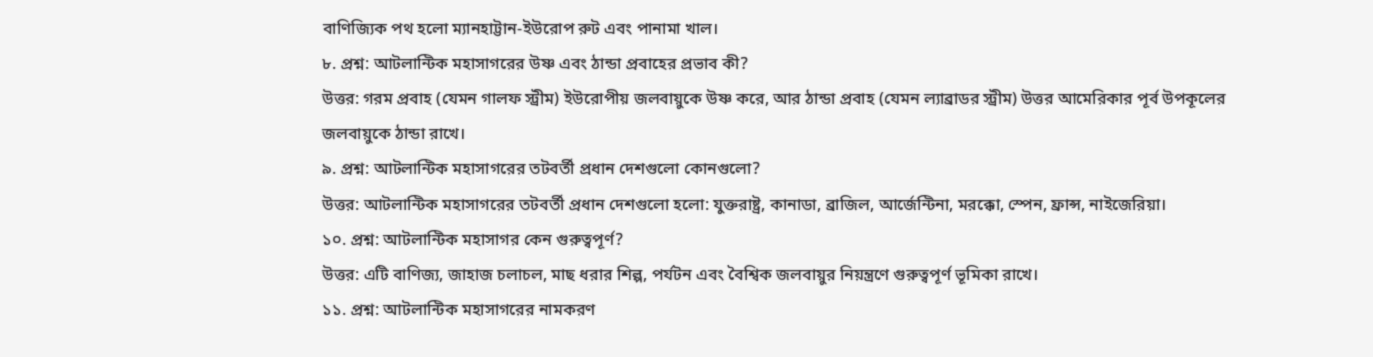বাণিজ্যিক পথ হলো ম্যানহাট্টান-ইউরোপ রুট এবং পানামা খাল।
৮. প্রশ্ন: আটলান্টিক মহাসাগরের উষ্ণ এবং ঠান্ডা প্রবাহের প্রভাব কী?
উত্তর: গরম প্রবাহ (যেমন গালফ স্ট্রীম) ইউরোপীয় জলবায়ুকে উষ্ণ করে, আর ঠান্ডা প্রবাহ (যেমন ল্যাব্রাডর স্ট্রীম) উত্তর আমেরিকার পূর্ব উপকূলের জলবায়ুকে ঠান্ডা রাখে।
৯. প্রশ্ন: আটলান্টিক মহাসাগরের তটবর্তী প্রধান দেশগুলো কোনগুলো?
উত্তর: আটলান্টিক মহাসাগরের তটবর্তী প্রধান দেশগুলো হলো: যুক্তরাষ্ট্র, কানাডা, ব্রাজিল, আর্জেন্টিনা, মরক্কো, স্পেন, ফ্রান্স, নাইজেরিয়া।
১০. প্রশ্ন: আটলান্টিক মহাসাগর কেন গুরুত্বপূর্ণ?
উত্তর: এটি বাণিজ্য, জাহাজ চলাচল, মাছ ধরার শিল্প, পর্যটন এবং বৈশ্বিক জলবায়ুর নিয়ন্ত্রণে গুরুত্বপূর্ণ ভূমিকা রাখে।
১১. প্রশ্ন: আটলান্টিক মহাসাগরের নামকরণ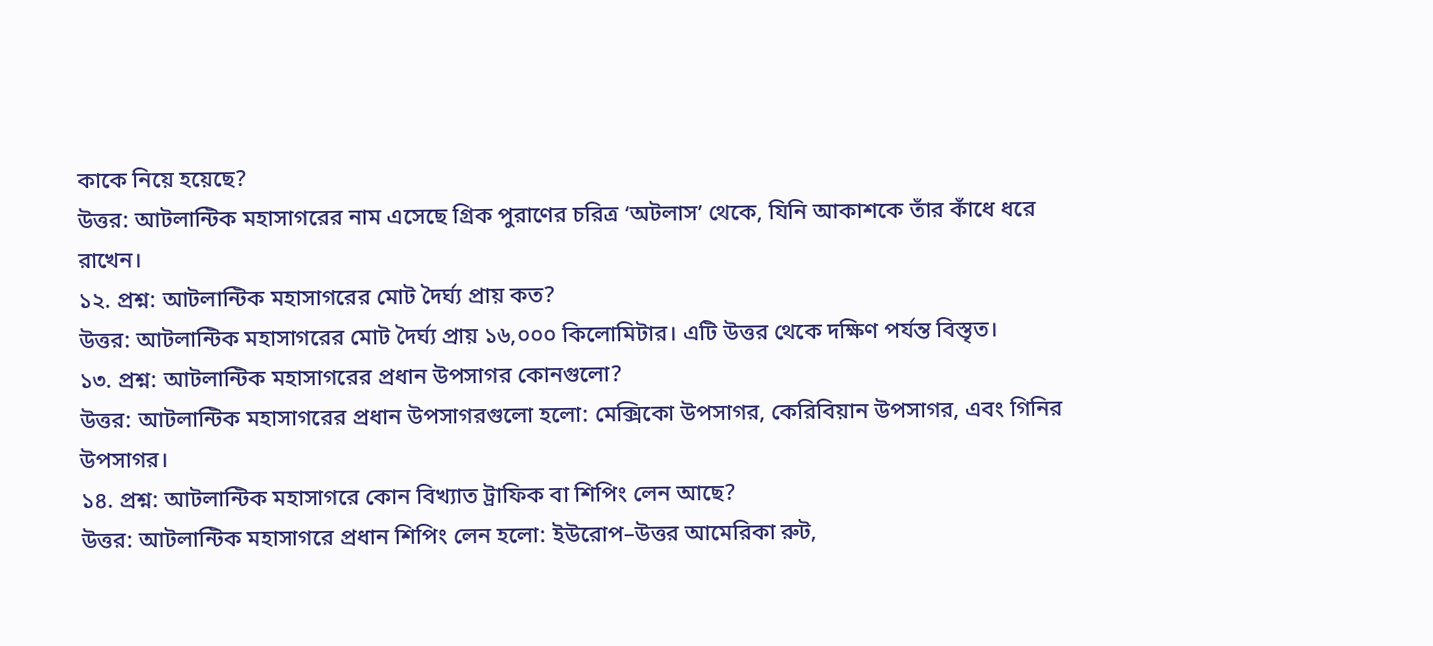কাকে নিয়ে হয়েছে?
উত্তর: আটলান্টিক মহাসাগরের নাম এসেছে গ্রিক পুরাণের চরিত্র ‘অটলাস’ থেকে, যিনি আকাশকে তাঁর কাঁধে ধরে রাখেন।
১২. প্রশ্ন: আটলান্টিক মহাসাগরের মোট দৈর্ঘ্য প্রায় কত?
উত্তর: আটলান্টিক মহাসাগরের মোট দৈর্ঘ্য প্রায় ১৬,০০০ কিলোমিটার। এটি উত্তর থেকে দক্ষিণ পর্যন্ত বিস্তৃত।
১৩. প্রশ্ন: আটলান্টিক মহাসাগরের প্রধান উপসাগর কোনগুলো?
উত্তর: আটলান্টিক মহাসাগরের প্রধান উপসাগরগুলো হলো: মেক্সিকো উপসাগর, কেরিবিয়ান উপসাগর, এবং গিনির উপসাগর।
১৪. প্রশ্ন: আটলান্টিক মহাসাগরে কোন বিখ্যাত ট্রাফিক বা শিপিং লেন আছে?
উত্তর: আটলান্টিক মহাসাগরে প্রধান শিপিং লেন হলো: ইউরোপ–উত্তর আমেরিকা রুট,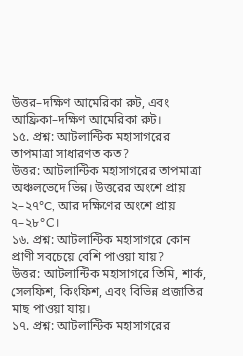উত্তর–দক্ষিণ আমেরিকা রুট, এবং আফ্রিকা–দক্ষিণ আমেরিকা রুট।
১৫. প্রশ্ন: আটলান্টিক মহাসাগরের তাপমাত্রা সাধারণত কত?
উত্তর: আটলান্টিক মহাসাগরের তাপমাত্রা অঞ্চলভেদে ভিন্ন। উত্তরের অংশে প্রায় ২–২৭°C, আর দক্ষিণের অংশে প্রায় ৭–২৮°C।
১৬. প্রশ্ন: আটলান্টিক মহাসাগরে কোন প্রাণী সবচেয়ে বেশি পাওয়া যায়?
উত্তর: আটলান্টিক মহাসাগরে তিমি, শার্ক, সেলফিশ, কিংফিশ, এবং বিভিন্ন প্রজাতির মাছ পাওয়া যায়।
১৭. প্রশ্ন: আটলান্টিক মহাসাগরের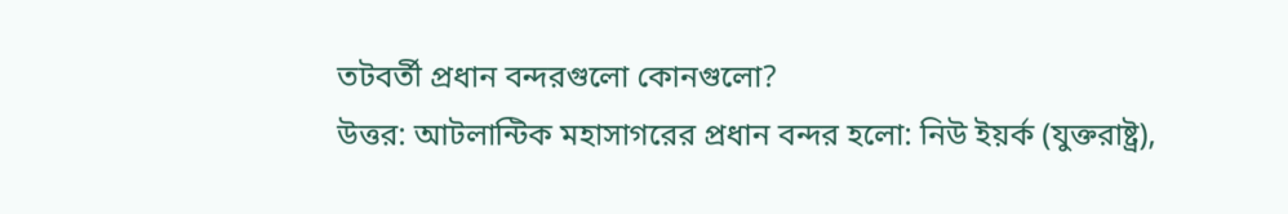তটবর্তী প্রধান বন্দরগুলো কোনগুলো?
উত্তর: আটলান্টিক মহাসাগরের প্রধান বন্দর হলো: নিউ ইয়র্ক (যুক্তরাষ্ট্র),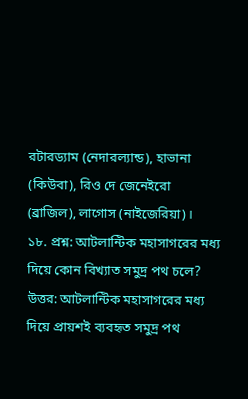রটারড্যাম (নেদারল্যান্ড), হাভানা (কিউবা), রিও দে জেনেইরো (ব্রাজিল), লাগোস (নাইজেরিয়া)।
১৮. প্রশ্ন: আটলান্টিক মহাসাগরের মধ্য দিয়ে কোন বিখ্যাত সমুদ্র পথ চলে?
উত্তর: আটলান্টিক মহাসাগরের মধ্য দিয়ে প্রায়শই ব্যবহৃত সমুদ্র পথ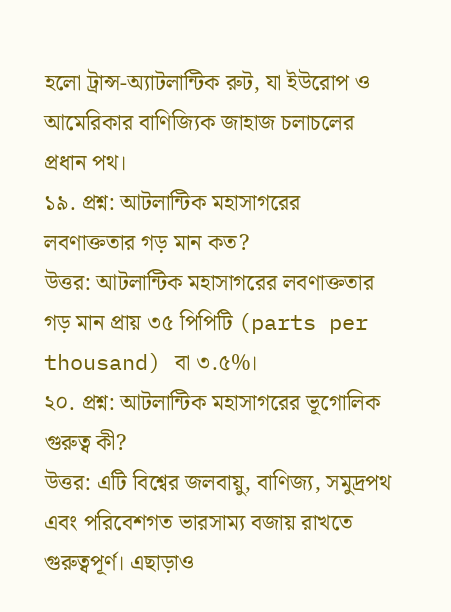হলো ট্রান্স-অ্যাটলান্টিক রুট, যা ইউরোপ ও আমেরিকার বাণিজ্যিক জাহাজ চলাচলের প্রধান পথ।
১৯. প্রশ্ন: আটলান্টিক মহাসাগরের লবণাক্ততার গড় মান কত?
উত্তর: আটলান্টিক মহাসাগরের লবণাক্ততার গড় মান প্রায় ৩৫ পিপিটি (parts per thousand) বা ৩.৫%।
২০. প্রশ্ন: আটলান্টিক মহাসাগরের ভূগোলিক গুরুত্ব কী?
উত্তর: এটি বিশ্বের জলবায়ু, বাণিজ্য, সমুদ্রপথ এবং পরিবেশগত ভারসাম্য বজায় রাখতে গুরুত্বপূর্ণ। এছাড়াও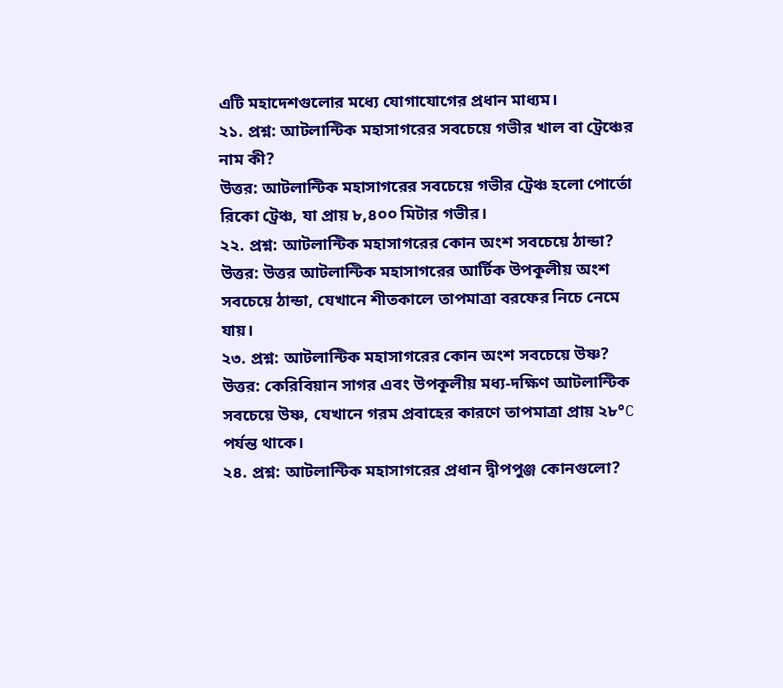এটি মহাদেশগুলোর মধ্যে যোগাযোগের প্রধান মাধ্যম।
২১. প্রশ্ন: আটলান্টিক মহাসাগরের সবচেয়ে গভীর খাল বা ট্রেঞ্চের নাম কী?
উত্তর: আটলান্টিক মহাসাগরের সবচেয়ে গভীর ট্রেঞ্চ হলো পোর্তো রিকো ট্রেঞ্চ, যা প্রায় ৮,৪০০ মিটার গভীর।
২২. প্রশ্ন: আটলান্টিক মহাসাগরের কোন অংশ সবচেয়ে ঠান্ডা?
উত্তর: উত্তর আটলান্টিক মহাসাগরের আর্টিক উপকূলীয় অংশ সবচেয়ে ঠান্ডা, যেখানে শীতকালে তাপমাত্রা বরফের নিচে নেমে যায়।
২৩. প্রশ্ন: আটলান্টিক মহাসাগরের কোন অংশ সবচেয়ে উষ্ণ?
উত্তর: কেরিবিয়ান সাগর এবং উপকূলীয় মধ্য-দক্ষিণ আটলান্টিক সবচেয়ে উষ্ণ, যেখানে গরম প্রবাহের কারণে তাপমাত্রা প্রায় ২৮°C পর্যন্ত থাকে।
২৪. প্রশ্ন: আটলান্টিক মহাসাগরের প্রধান দ্বীপপুঞ্জ কোনগুলো?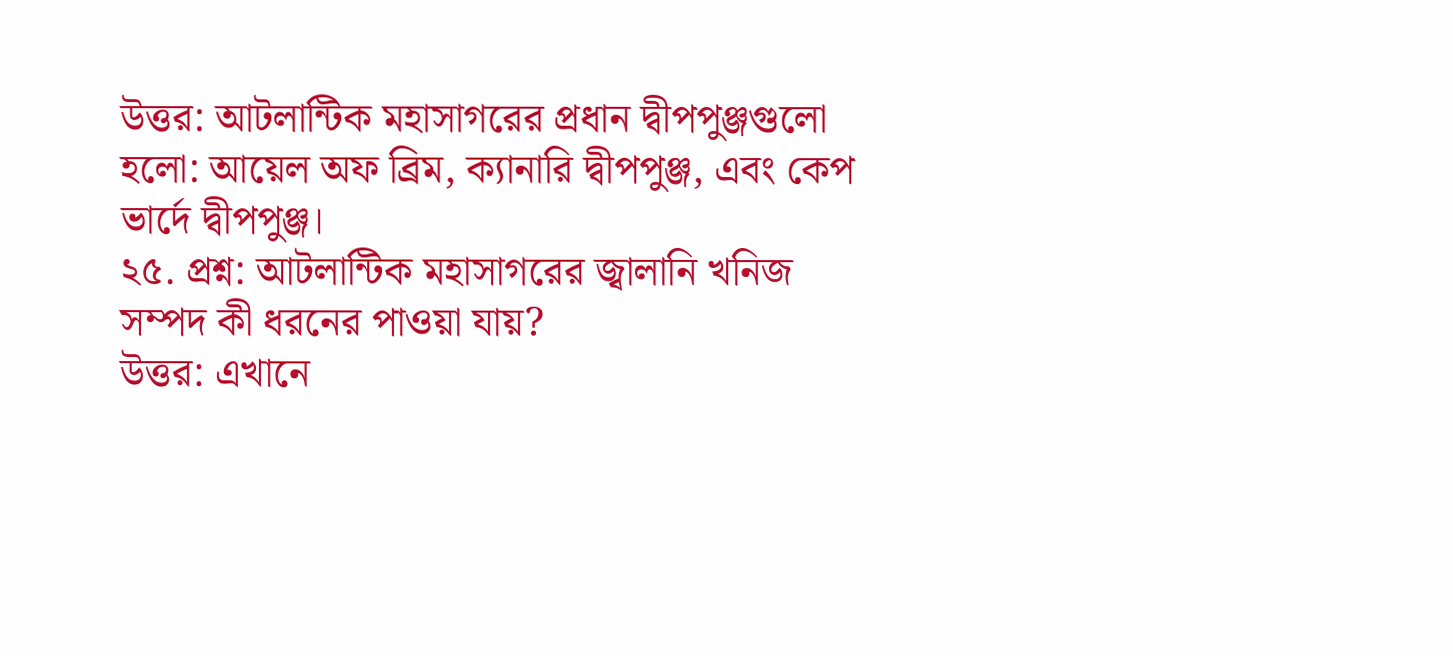উত্তর: আটলান্টিক মহাসাগরের প্রধান দ্বীপপুঞ্জগুলো হলো: আয়েল অফ ব্রিম, ক্যানারি দ্বীপপুঞ্জ, এবং কেপ ভার্দে দ্বীপপুঞ্জ।
২৫. প্রশ্ন: আটলান্টিক মহাসাগরের জ্বালানি খনিজ সম্পদ কী ধরনের পাওয়া যায়?
উত্তর: এখানে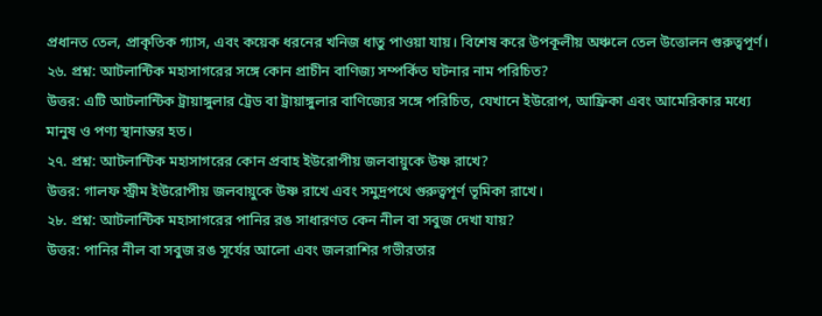প্রধানত তেল, প্রাকৃতিক গ্যাস, এবং কয়েক ধরনের খনিজ ধাতু পাওয়া যায়। বিশেষ করে উপকূলীয় অঞ্চলে তেল উত্তোলন গুরুত্বপূর্ণ।
২৬. প্রশ্ন: আটলান্টিক মহাসাগরের সঙ্গে কোন প্রাচীন বাণিজ্য সম্পর্কিত ঘটনার নাম পরিচিত?
উত্তর: এটি আটলান্টিক ট্রায়াঙ্গুলার ট্রেড বা ট্রায়াঙ্গুলার বাণিজ্যের সঙ্গে পরিচিত, যেখানে ইউরোপ, আফ্রিকা এবং আমেরিকার মধ্যে মানুষ ও পণ্য স্থানান্তর হত।
২৭. প্রশ্ন: আটলান্টিক মহাসাগরের কোন প্রবাহ ইউরোপীয় জলবায়ুকে উষ্ণ রাখে?
উত্তর: গালফ স্ট্রীম ইউরোপীয় জলবায়ুকে উষ্ণ রাখে এবং সমুদ্রপথে গুরুত্বপূর্ণ ভূমিকা রাখে।
২৮. প্রশ্ন: আটলান্টিক মহাসাগরের পানির রঙ সাধারণত কেন নীল বা সবুজ দেখা যায়?
উত্তর: পানির নীল বা সবুজ রঙ সূর্যের আলো এবং জলরাশির গভীরতার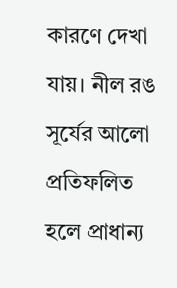কারণে দেখা যায়। নীল রঙ সূর্যের আলো প্রতিফলিত হলে প্রাধান্য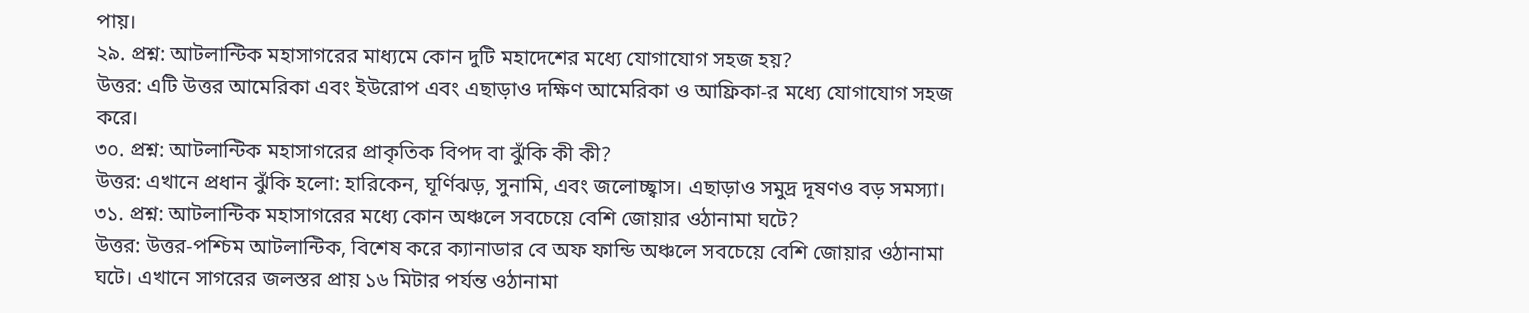পায়।
২৯. প্রশ্ন: আটলান্টিক মহাসাগরের মাধ্যমে কোন দুটি মহাদেশের মধ্যে যোগাযোগ সহজ হয়?
উত্তর: এটি উত্তর আমেরিকা এবং ইউরোপ এবং এছাড়াও দক্ষিণ আমেরিকা ও আফ্রিকা-র মধ্যে যোগাযোগ সহজ করে।
৩০. প্রশ্ন: আটলান্টিক মহাসাগরের প্রাকৃতিক বিপদ বা ঝুঁকি কী কী?
উত্তর: এখানে প্রধান ঝুঁকি হলো: হারিকেন, ঘূর্ণিঝড়, সুনামি, এবং জলোচ্ছ্বাস। এছাড়াও সমুদ্র দূষণও বড় সমস্যা।
৩১. প্রশ্ন: আটলান্টিক মহাসাগরের মধ্যে কোন অঞ্চলে সবচেয়ে বেশি জোয়ার ওঠানামা ঘটে?
উত্তর: উত্তর-পশ্চিম আটলান্টিক, বিশেষ করে ক্যানাডার বে অফ ফান্ডি অঞ্চলে সবচেয়ে বেশি জোয়ার ওঠানামা ঘটে। এখানে সাগরের জলস্তর প্রায় ১৬ মিটার পর্যন্ত ওঠানামা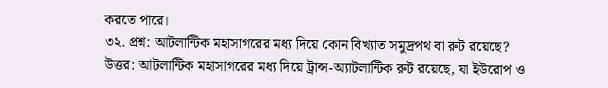করতে পারে।
৩২. প্রশ্ন: আটলান্টিক মহাসাগরের মধ্য দিয়ে কোন বিখ্যাত সমুদ্রপথ বা রুট রয়েছে?
উত্তর: আটলান্টিক মহাসাগরের মধ্য দিয়ে ট্রান্স-অ্যাটলান্টিক রুট রয়েছে, যা ইউরোপ ও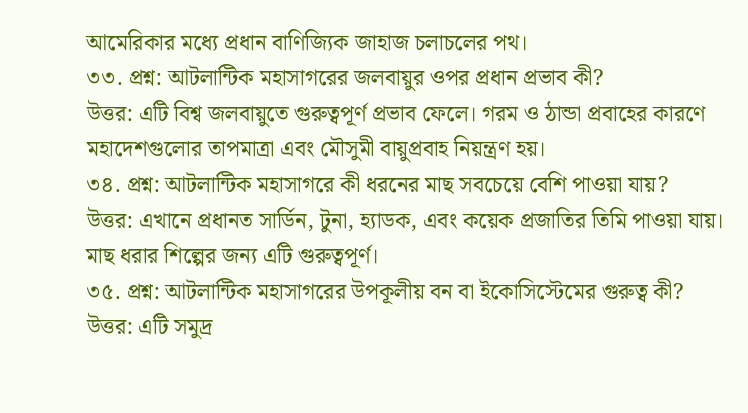আমেরিকার মধ্যে প্রধান বাণিজ্যিক জাহাজ চলাচলের পথ।
৩৩. প্রশ্ন: আটলান্টিক মহাসাগরের জলবায়ুর ওপর প্রধান প্রভাব কী?
উত্তর: এটি বিশ্ব জলবায়ুতে গুরুত্বপূর্ণ প্রভাব ফেলে। গরম ও ঠান্ডা প্রবাহের কারণে মহাদেশগুলোর তাপমাত্রা এবং মৌসুমী বায়ুপ্রবাহ নিয়ন্ত্রণ হয়।
৩৪. প্রশ্ন: আটলান্টিক মহাসাগরে কী ধরনের মাছ সবচেয়ে বেশি পাওয়া যায়?
উত্তর: এখানে প্রধানত সার্ডিন, টুনা, হ্যাডক, এবং কয়েক প্রজাতির তিমি পাওয়া যায়। মাছ ধরার শিল্পের জন্য এটি গুরুত্বপূর্ণ।
৩৫. প্রশ্ন: আটলান্টিক মহাসাগরের উপকূলীয় বন বা ইকোসিস্টেমের গুরুত্ব কী?
উত্তর: এটি সমুদ্র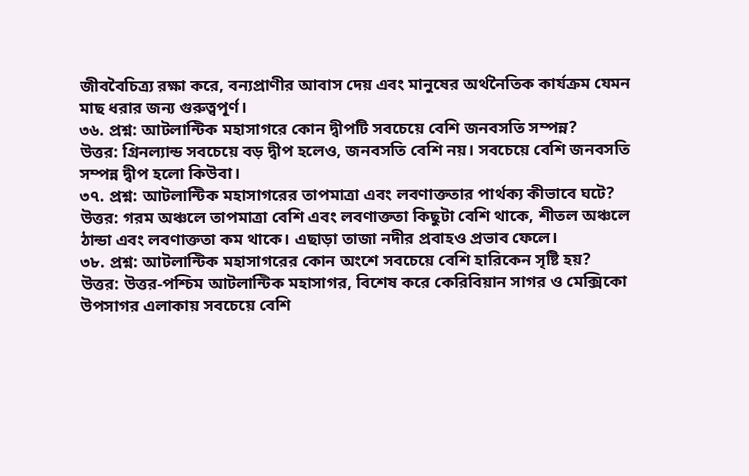জীববৈচিত্র্য রক্ষা করে, বন্যপ্রাণীর আবাস দেয় এবং মানুষের অর্থনৈতিক কার্যক্রম যেমন মাছ ধরার জন্য গুরুত্বপূর্ণ।
৩৬. প্রশ্ন: আটলান্টিক মহাসাগরে কোন দ্বীপটি সবচেয়ে বেশি জনবসতি সম্পন্ন?
উত্তর: গ্রিনল্যান্ড সবচেয়ে বড় দ্বীপ হলেও, জনবসতি বেশি নয়। সবচেয়ে বেশি জনবসতি সম্পন্ন দ্বীপ হলো কিউবা।
৩৭. প্রশ্ন: আটলান্টিক মহাসাগরের তাপমাত্রা এবং লবণাক্ততার পার্থক্য কীভাবে ঘটে?
উত্তর: গরম অঞ্চলে তাপমাত্রা বেশি এবং লবণাক্ততা কিছুটা বেশি থাকে, শীতল অঞ্চলে ঠান্ডা এবং লবণাক্ততা কম থাকে। এছাড়া তাজা নদীর প্রবাহও প্রভাব ফেলে।
৩৮. প্রশ্ন: আটলান্টিক মহাসাগরের কোন অংশে সবচেয়ে বেশি হারিকেন সৃষ্টি হয়?
উত্তর: উত্তর-পশ্চিম আটলান্টিক মহাসাগর, বিশেষ করে কেরিবিয়ান সাগর ও মেক্সিকো উপসাগর এলাকায় সবচেয়ে বেশি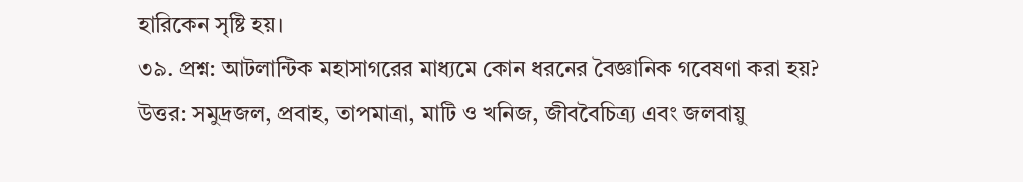হারিকেন সৃষ্টি হয়।
৩৯. প্রশ্ন: আটলান্টিক মহাসাগরের মাধ্যমে কোন ধরনের বৈজ্ঞানিক গবেষণা করা হয়?
উত্তর: সমুদ্রজল, প্রবাহ, তাপমাত্রা, মাটি ও খনিজ, জীববৈচিত্র্য এবং জলবায়ু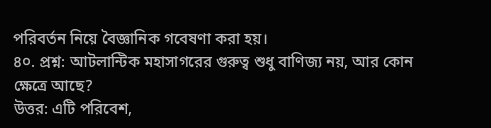পরিবর্তন নিয়ে বৈজ্ঞানিক গবেষণা করা হয়।
৪০. প্রশ্ন: আটলান্টিক মহাসাগরের গুরুত্ব শুধু বাণিজ্য নয়, আর কোন ক্ষেত্রে আছে?
উত্তর: এটি পরিবেশ,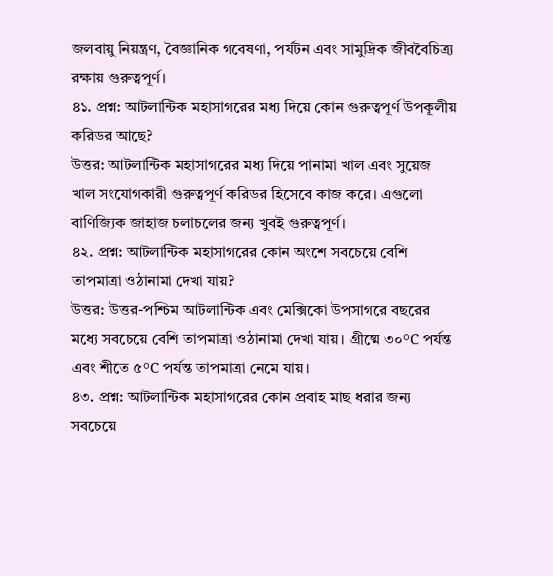জলবায়ু নিয়ন্ত্রণ, বৈজ্ঞানিক গবেষণা, পর্যটন এবং সামুদ্রিক জীববৈচিত্র্য রক্ষায় গুরুত্বপূর্ণ।
৪১. প্রশ্ন: আটলান্টিক মহাসাগরের মধ্য দিয়ে কোন গুরুত্বপূর্ণ উপকূলীয় করিডর আছে?
উত্তর: আটলান্টিক মহাসাগরের মধ্য দিয়ে পানামা খাল এবং সুয়েজ খাল সংযোগকারী গুরুত্বপূর্ণ করিডর হিসেবে কাজ করে। এগুলো বাণিজ্যিক জাহাজ চলাচলের জন্য খুবই গুরুত্বপূর্ণ।
৪২. প্রশ্ন: আটলান্টিক মহাসাগরের কোন অংশে সবচেয়ে বেশি তাপমাত্রা ওঠানামা দেখা যায়?
উত্তর: উত্তর-পশ্চিম আটলান্টিক এবং মেক্সিকো উপসাগরে বছরের মধ্যে সবচেয়ে বেশি তাপমাত্রা ওঠানামা দেখা যায়। গ্রীষ্মে ৩০°C পর্যন্ত এবং শীতে ৫°C পর্যন্ত তাপমাত্রা নেমে যায়।
৪৩. প্রশ্ন: আটলান্টিক মহাসাগরের কোন প্রবাহ মাছ ধরার জন্য সবচেয়ে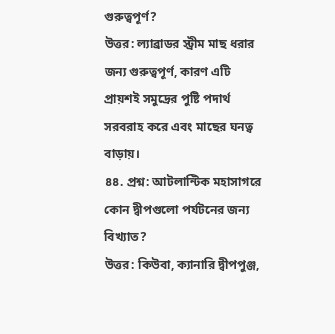গুরুত্বপূর্ণ?
উত্তর: ল্যাব্রাডর স্ট্রীম মাছ ধরার জন্য গুরুত্বপূর্ণ, কারণ এটি প্রায়শই সমুদ্রের পুষ্টি পদার্থ সরবরাহ করে এবং মাছের ঘনত্ব বাড়ায়।
৪৪. প্রশ্ন: আটলান্টিক মহাসাগরে কোন দ্বীপগুলো পর্যটনের জন্য বিখ্যাত?
উত্তর: কিউবা, ক্যানারি দ্বীপপুঞ্জ,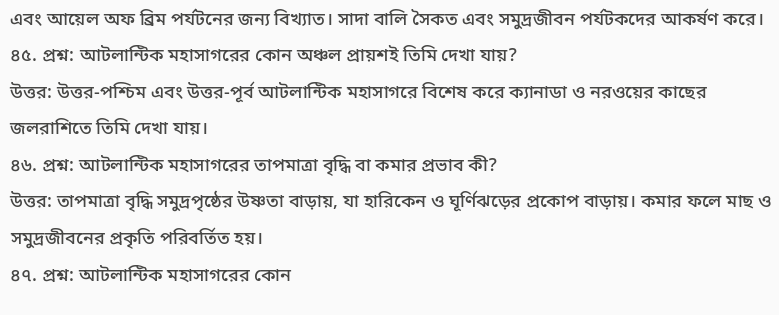এবং আয়েল অফ ব্রিম পর্যটনের জন্য বিখ্যাত। সাদা বালি সৈকত এবং সমুদ্রজীবন পর্যটকদের আকর্ষণ করে।
৪৫. প্রশ্ন: আটলান্টিক মহাসাগরের কোন অঞ্চল প্রায়শই তিমি দেখা যায়?
উত্তর: উত্তর-পশ্চিম এবং উত্তর-পূর্ব আটলান্টিক মহাসাগরে বিশেষ করে ক্যানাডা ও নরওয়ের কাছের জলরাশিতে তিমি দেখা যায়।
৪৬. প্রশ্ন: আটলান্টিক মহাসাগরের তাপমাত্রা বৃদ্ধি বা কমার প্রভাব কী?
উত্তর: তাপমাত্রা বৃদ্ধি সমুদ্রপৃষ্ঠের উষ্ণতা বাড়ায়, যা হারিকেন ও ঘূর্ণিঝড়ের প্রকোপ বাড়ায়। কমার ফলে মাছ ও সমুদ্রজীবনের প্রকৃতি পরিবর্তিত হয়।
৪৭. প্রশ্ন: আটলান্টিক মহাসাগরের কোন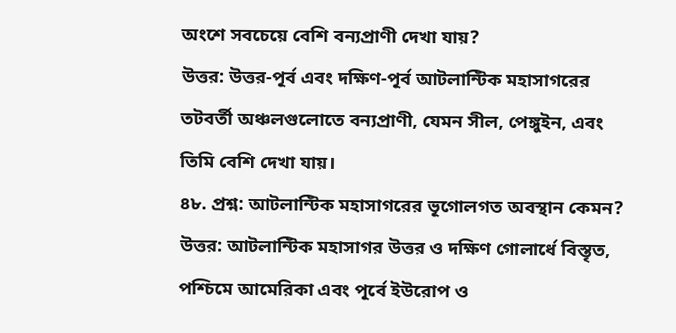অংশে সবচেয়ে বেশি বন্যপ্রাণী দেখা যায়?
উত্তর: উত্তর-পূর্ব এবং দক্ষিণ-পূর্ব আটলান্টিক মহাসাগরের তটবর্তী অঞ্চলগুলোতে বন্যপ্রাণী, যেমন সীল, পেঙ্গুইন, এবং তিমি বেশি দেখা যায়।
৪৮. প্রশ্ন: আটলান্টিক মহাসাগরের ভূগোলগত অবস্থান কেমন?
উত্তর: আটলান্টিক মহাসাগর উত্তর ও দক্ষিণ গোলার্ধে বিস্তৃত, পশ্চিমে আমেরিকা এবং পূর্বে ইউরোপ ও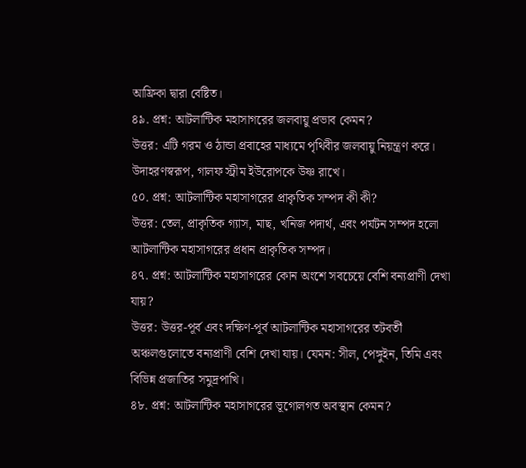আফ্রিকা দ্বারা বেষ্টিত।
৪৯. প্রশ্ন: আটলান্টিক মহাসাগরের জলবায়ু প্রভাব কেমন?
উত্তর: এটি গরম ও ঠান্ডা প্রবাহের মাধ্যমে পৃথিবীর জলবায়ু নিয়ন্ত্রণ করে। উদাহরণস্বরূপ, গালফ স্ট্রীম ইউরোপকে উষ্ণ রাখে।
৫০. প্রশ্ন: আটলান্টিক মহাসাগরের প্রাকৃতিক সম্পদ কী কী?
উত্তর: তেল, প্রাকৃতিক গ্যাস, মাছ, খনিজ পদার্থ, এবং পর্যটন সম্পদ হলো আটলান্টিক মহাসাগরের প্রধান প্রাকৃতিক সম্পদ।
৪৭. প্রশ্ন: আটলান্টিক মহাসাগরের কোন অংশে সবচেয়ে বেশি বন্যপ্রাণী দেখা যায়?
উত্তর: উত্তর-পূর্ব এবং দক্ষিণ-পূর্ব আটলান্টিক মহাসাগরের তটবর্তী অঞ্চলগুলোতে বন্যপ্রাণী বেশি দেখা যায়। যেমন: সীল, পেঙ্গুইন, তিমি এবং বিভিন্ন প্রজাতির সমুদ্রপাখি।
৪৮. প্রশ্ন: আটলান্টিক মহাসাগরের ভূগোলগত অবস্থান কেমন?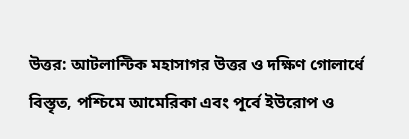উত্তর: আটলান্টিক মহাসাগর উত্তর ও দক্ষিণ গোলার্ধে বিস্তৃত, পশ্চিমে আমেরিকা এবং পূর্বে ইউরোপ ও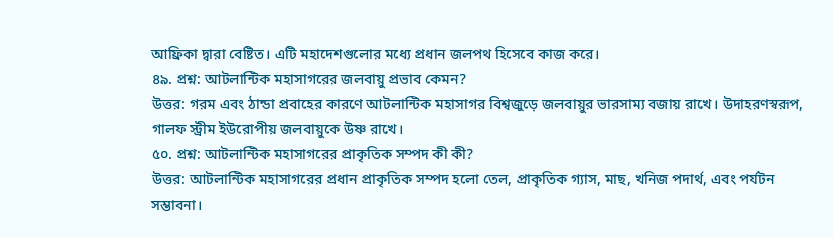আফ্রিকা দ্বারা বেষ্টিত। এটি মহাদেশগুলোর মধ্যে প্রধান জলপথ হিসেবে কাজ করে।
৪৯. প্রশ্ন: আটলান্টিক মহাসাগরের জলবায়ু প্রভাব কেমন?
উত্তর: গরম এবং ঠান্ডা প্রবাহের কারণে আটলান্টিক মহাসাগর বিশ্বজুড়ে জলবায়ুর ভারসাম্য বজায় রাখে। উদাহরণস্বরূপ, গালফ স্ট্রীম ইউরোপীয় জলবায়ুকে উষ্ণ রাখে।
৫০. প্রশ্ন: আটলান্টিক মহাসাগরের প্রাকৃতিক সম্পদ কী কী?
উত্তর: আটলান্টিক মহাসাগরের প্রধান প্রাকৃতিক সম্পদ হলো তেল, প্রাকৃতিক গ্যাস, মাছ, খনিজ পদার্থ, এবং পর্যটন সম্ভাবনা।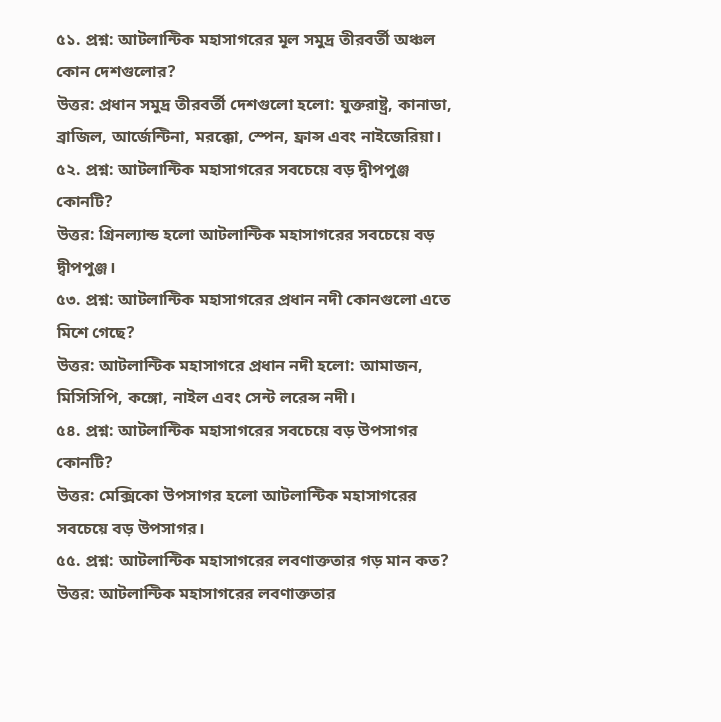৫১. প্রশ্ন: আটলান্টিক মহাসাগরের মূল সমুদ্র তীরবর্তী অঞ্চল কোন দেশগুলোর?
উত্তর: প্রধান সমুদ্র তীরবর্তী দেশগুলো হলো: যুক্তরাষ্ট্র, কানাডা, ব্রাজিল, আর্জেন্টিনা, মরক্কো, স্পেন, ফ্রান্স এবং নাইজেরিয়া।
৫২. প্রশ্ন: আটলান্টিক মহাসাগরের সবচেয়ে বড় দ্বীপপুঞ্জ কোনটি?
উত্তর: গ্রিনল্যান্ড হলো আটলান্টিক মহাসাগরের সবচেয়ে বড় দ্বীপপুঞ্জ।
৫৩. প্রশ্ন: আটলান্টিক মহাসাগরের প্রধান নদী কোনগুলো এতে মিশে গেছে?
উত্তর: আটলান্টিক মহাসাগরে প্রধান নদী হলো: আমাজন, মিসিসিপি, কঙ্গো, নাইল এবং সেন্ট লরেন্স নদী।
৫৪. প্রশ্ন: আটলান্টিক মহাসাগরের সবচেয়ে বড় উপসাগর কোনটি?
উত্তর: মেক্সিকো উপসাগর হলো আটলান্টিক মহাসাগরের সবচেয়ে বড় উপসাগর।
৫৫. প্রশ্ন: আটলান্টিক মহাসাগরের লবণাক্ততার গড় মান কত?
উত্তর: আটলান্টিক মহাসাগরের লবণাক্ততার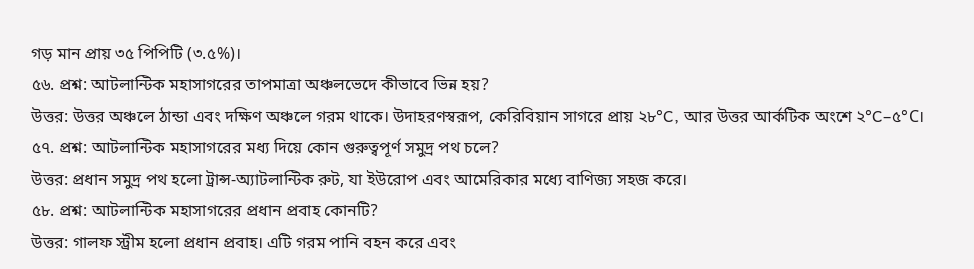গড় মান প্রায় ৩৫ পিপিটি (৩.৫%)।
৫৬. প্রশ্ন: আটলান্টিক মহাসাগরের তাপমাত্রা অঞ্চলভেদে কীভাবে ভিন্ন হয়?
উত্তর: উত্তর অঞ্চলে ঠান্ডা এবং দক্ষিণ অঞ্চলে গরম থাকে। উদাহরণস্বরূপ, কেরিবিয়ান সাগরে প্রায় ২৮°C, আর উত্তর আর্কটিক অংশে ২°C–৫°C।
৫৭. প্রশ্ন: আটলান্টিক মহাসাগরের মধ্য দিয়ে কোন গুরুত্বপূর্ণ সমুদ্র পথ চলে?
উত্তর: প্রধান সমুদ্র পথ হলো ট্রান্স-অ্যাটলান্টিক রুট, যা ইউরোপ এবং আমেরিকার মধ্যে বাণিজ্য সহজ করে।
৫৮. প্রশ্ন: আটলান্টিক মহাসাগরের প্রধান প্রবাহ কোনটি?
উত্তর: গালফ স্ট্রীম হলো প্রধান প্রবাহ। এটি গরম পানি বহন করে এবং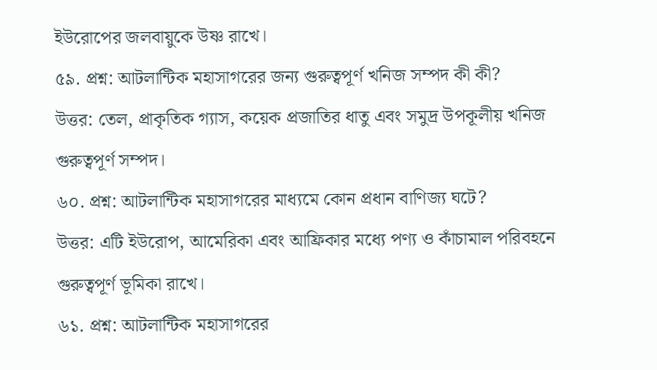ইউরোপের জলবায়ুকে উষ্ণ রাখে।
৫৯. প্রশ্ন: আটলান্টিক মহাসাগরের জন্য গুরুত্বপূর্ণ খনিজ সম্পদ কী কী?
উত্তর: তেল, প্রাকৃতিক গ্যাস, কয়েক প্রজাতির ধাতু এবং সমুদ্র উপকূলীয় খনিজ গুরুত্বপূর্ণ সম্পদ।
৬০. প্রশ্ন: আটলান্টিক মহাসাগরের মাধ্যমে কোন প্রধান বাণিজ্য ঘটে?
উত্তর: এটি ইউরোপ, আমেরিকা এবং আফ্রিকার মধ্যে পণ্য ও কাঁচামাল পরিবহনে গুরুত্বপূর্ণ ভূমিকা রাখে।
৬১. প্রশ্ন: আটলান্টিক মহাসাগরের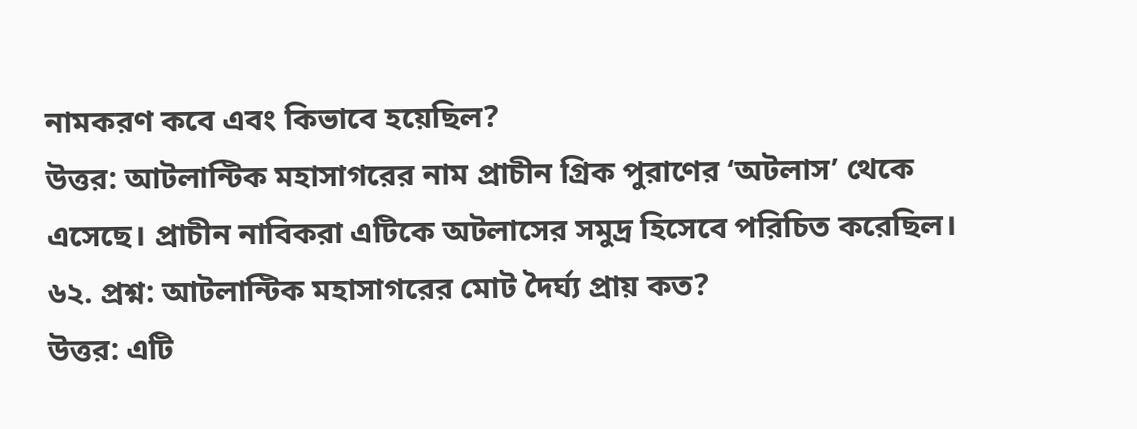নামকরণ কবে এবং কিভাবে হয়েছিল?
উত্তর: আটলান্টিক মহাসাগরের নাম প্রাচীন গ্রিক পুরাণের ‘অটলাস’ থেকে এসেছে। প্রাচীন নাবিকরা এটিকে অটলাসের সমুদ্র হিসেবে পরিচিত করেছিল।
৬২. প্রশ্ন: আটলান্টিক মহাসাগরের মোট দৈর্ঘ্য প্রায় কত?
উত্তর: এটি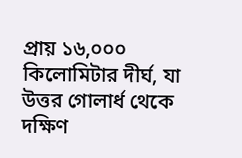প্রায় ১৬,০০০ কিলোমিটার দীর্ঘ, যা উত্তর গোলার্ধ থেকে দক্ষিণ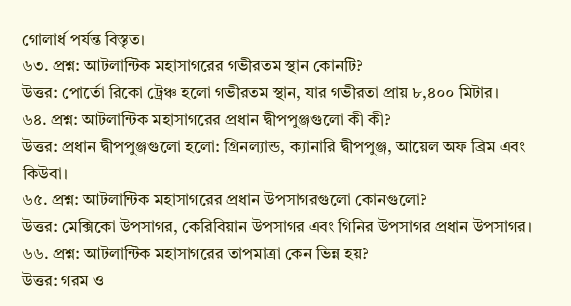গোলার্ধ পর্যন্ত বিস্তৃত।
৬৩. প্রশ্ন: আটলান্টিক মহাসাগরের গভীরতম স্থান কোনটি?
উত্তর: পোর্তো রিকো ট্রেঞ্চ হলো গভীরতম স্থান, যার গভীরতা প্রায় ৮,৪০০ মিটার।
৬৪. প্রশ্ন: আটলান্টিক মহাসাগরের প্রধান দ্বীপপুঞ্জগুলো কী কী?
উত্তর: প্রধান দ্বীপপুঞ্জগুলো হলো: গ্রিনল্যান্ড, ক্যানারি দ্বীপপুঞ্জ, আয়েল অফ ব্রিম এবং কিউবা।
৬৫. প্রশ্ন: আটলান্টিক মহাসাগরের প্রধান উপসাগরগুলো কোনগুলো?
উত্তর: মেক্সিকো উপসাগর, কেরিবিয়ান উপসাগর এবং গিনির উপসাগর প্রধান উপসাগর।
৬৬. প্রশ্ন: আটলান্টিক মহাসাগরের তাপমাত্রা কেন ভিন্ন হয়?
উত্তর: গরম ও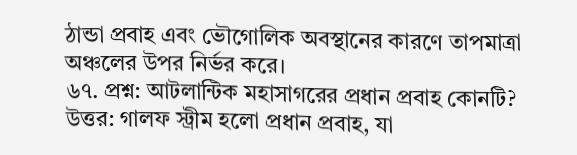ঠান্ডা প্রবাহ এবং ভৌগোলিক অবস্থানের কারণে তাপমাত্রা অঞ্চলের উপর নির্ভর করে।
৬৭. প্রশ্ন: আটলান্টিক মহাসাগরের প্রধান প্রবাহ কোনটি?
উত্তর: গালফ স্ট্রীম হলো প্রধান প্রবাহ, যা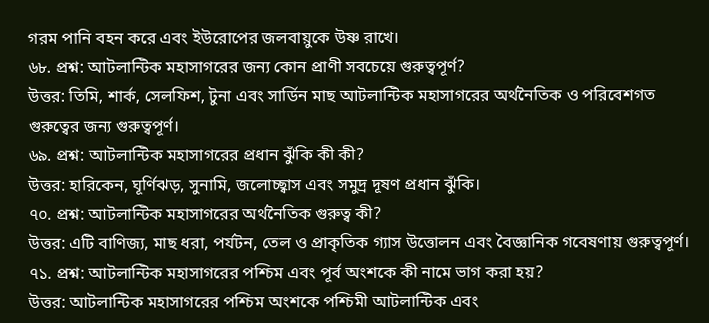গরম পানি বহন করে এবং ইউরোপের জলবায়ুকে উষ্ণ রাখে।
৬৮. প্রশ্ন: আটলান্টিক মহাসাগরের জন্য কোন প্রাণী সবচেয়ে গুরুত্বপূর্ণ?
উত্তর: তিমি, শার্ক, সেলফিশ, টুনা এবং সার্ডিন মাছ আটলান্টিক মহাসাগরের অর্থনৈতিক ও পরিবেশগত গুরুত্বের জন্য গুরুত্বপূর্ণ।
৬৯. প্রশ্ন: আটলান্টিক মহাসাগরের প্রধান ঝুঁকি কী কী?
উত্তর: হারিকেন, ঘূর্ণিঝড়, সুনামি, জলোচ্ছ্বাস এবং সমুদ্র দূষণ প্রধান ঝুঁকি।
৭০. প্রশ্ন: আটলান্টিক মহাসাগরের অর্থনৈতিক গুরুত্ব কী?
উত্তর: এটি বাণিজ্য, মাছ ধরা, পর্যটন, তেল ও প্রাকৃতিক গ্যাস উত্তোলন এবং বৈজ্ঞানিক গবেষণায় গুরুত্বপূর্ণ।
৭১. প্রশ্ন: আটলান্টিক মহাসাগরের পশ্চিম এবং পূর্ব অংশকে কী নামে ভাগ করা হয়?
উত্তর: আটলান্টিক মহাসাগরের পশ্চিম অংশকে পশ্চিমী আটলান্টিক এবং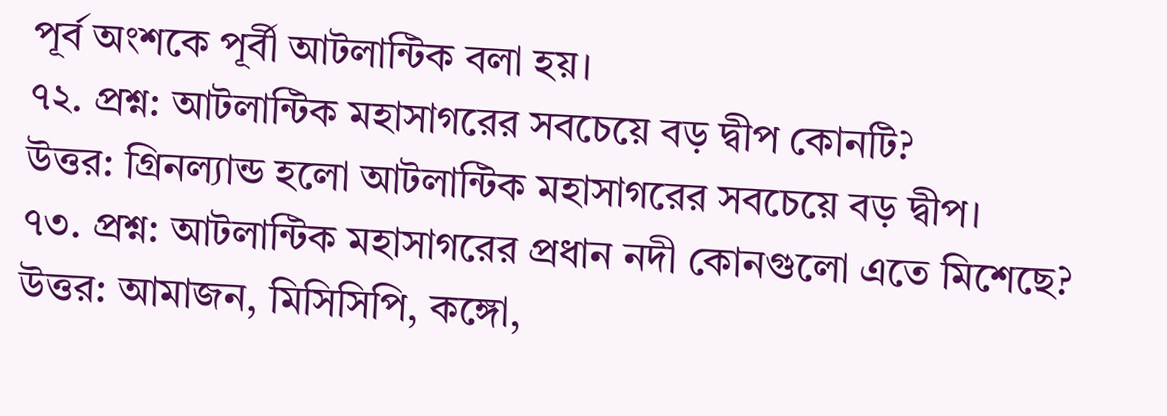পূর্ব অংশকে পূর্বী আটলান্টিক বলা হয়।
৭২. প্রশ্ন: আটলান্টিক মহাসাগরের সবচেয়ে বড় দ্বীপ কোনটি?
উত্তর: গ্রিনল্যান্ড হলো আটলান্টিক মহাসাগরের সবচেয়ে বড় দ্বীপ।
৭৩. প্রশ্ন: আটলান্টিক মহাসাগরের প্রধান নদী কোনগুলো এতে মিশেছে?
উত্তর: আমাজন, মিসিসিপি, কঙ্গো,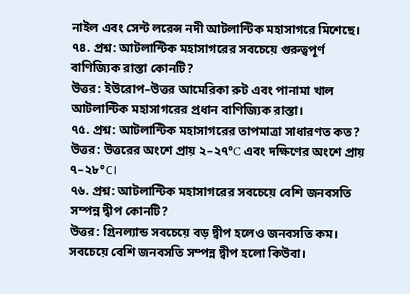নাইল এবং সেন্ট লরেন্স নদী আটলান্টিক মহাসাগরে মিশেছে।
৭৪. প্রশ্ন: আটলান্টিক মহাসাগরের সবচেয়ে গুরুত্বপূর্ণ বাণিজ্যিক রাস্তা কোনটি?
উত্তর: ইউরোপ–উত্তর আমেরিকা রুট এবং পানামা খাল আটলান্টিক মহাসাগরের প্রধান বাণিজ্যিক রাস্তা।
৭৫. প্রশ্ন: আটলান্টিক মহাসাগরের তাপমাত্রা সাধারণত কত?
উত্তর: উত্তরের অংশে প্রায় ২–২৭°C এবং দক্ষিণের অংশে প্রায় ৭–২৮°C।
৭৬. প্রশ্ন: আটলান্টিক মহাসাগরের সবচেয়ে বেশি জনবসতি সম্পন্ন দ্বীপ কোনটি?
উত্তর: গ্রিনল্যান্ড সবচেয়ে বড় দ্বীপ হলেও জনবসতি কম। সবচেয়ে বেশি জনবসতি সম্পন্ন দ্বীপ হলো কিউবা।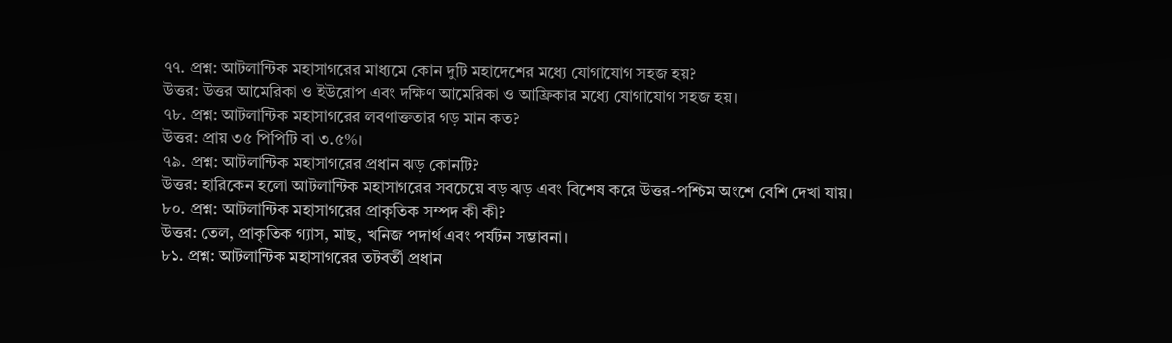৭৭. প্রশ্ন: আটলান্টিক মহাসাগরের মাধ্যমে কোন দুটি মহাদেশের মধ্যে যোগাযোগ সহজ হয়?
উত্তর: উত্তর আমেরিকা ও ইউরোপ এবং দক্ষিণ আমেরিকা ও আফ্রিকার মধ্যে যোগাযোগ সহজ হয়।
৭৮. প্রশ্ন: আটলান্টিক মহাসাগরের লবণাক্ততার গড় মান কত?
উত্তর: প্রায় ৩৫ পিপিটি বা ৩.৫%।
৭৯. প্রশ্ন: আটলান্টিক মহাসাগরের প্রধান ঝড় কোনটি?
উত্তর: হারিকেন হলো আটলান্টিক মহাসাগরের সবচেয়ে বড় ঝড় এবং বিশেষ করে উত্তর-পশ্চিম অংশে বেশি দেখা যায়।
৮০. প্রশ্ন: আটলান্টিক মহাসাগরের প্রাকৃতিক সম্পদ কী কী?
উত্তর: তেল, প্রাকৃতিক গ্যাস, মাছ, খনিজ পদার্থ এবং পর্যটন সম্ভাবনা।
৮১. প্রশ্ন: আটলান্টিক মহাসাগরের তটবর্তী প্রধান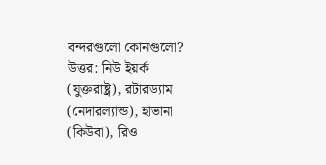বন্দরগুলো কোনগুলো?
উত্তর: নিউ ইয়র্ক (যুক্তরাষ্ট্র), রটারড্যাম (নেদারল্যান্ড), হাভানা (কিউবা), রিও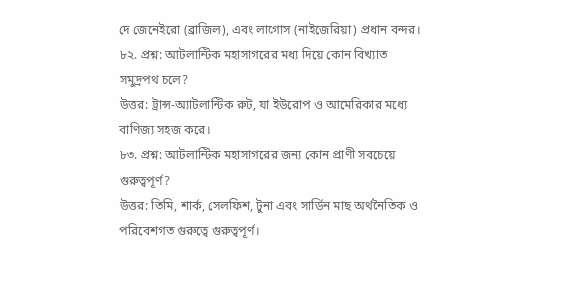দে জেনেইরো (ব্রাজিল), এবং লাগোস (নাইজেরিয়া) প্রধান বন্দর।
৮২. প্রশ্ন: আটলান্টিক মহাসাগরের মধ্য দিয়ে কোন বিখ্যাত সমুদ্রপথ চলে?
উত্তর: ট্রান্স-অ্যাটলান্টিক রুট, যা ইউরোপ ও আমেরিকার মধ্যে বাণিজ্য সহজ করে।
৮৩. প্রশ্ন: আটলান্টিক মহাসাগরের জন্য কোন প্রাণী সবচেয়ে গুরুত্বপূর্ণ?
উত্তর: তিমি, শার্ক, সেলফিশ, টুনা এবং সার্ডিন মাছ অর্থনৈতিক ও পরিবেশগত গুরুত্বে গুরুত্বপূর্ণ।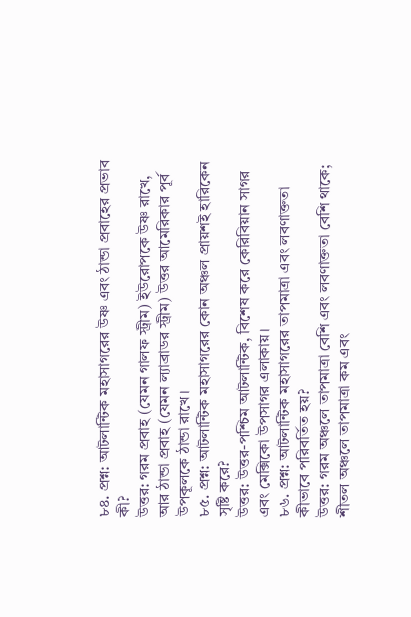৮৪. প্রশ্ন: আটলান্টিক মহাসাগরের উষ্ণ এবং ঠান্ডা প্রবাহের প্রভাব কী?
উত্তর: গরম প্রবাহ (যেমন গালফ স্ট্রীম) ইউরোপকে উষ্ণ রাখে, আর ঠান্ডা প্রবাহ (যেমন ল্যাব্রাডর স্ট্রীম) উত্তর আমেরিকার পূর্ব উপকূলকে ঠান্ডা রাখে।
৮৫. প্রশ্ন: আটলান্টিক মহাসাগরের কোন অঞ্চল প্রায়শই হারিকেন সৃষ্টি করে?
উত্তর: উত্তর-পশ্চিম আটলান্টিক, বিশেষ করে কেরিবিয়ান সাগর এবং মেক্সিকো উপসাগর এলাকায়।
৮৬. প্রশ্ন: আটলান্টিক মহাসাগরের তাপমাত্রা এবং লবণাক্ততা কীভাবে পরিবর্তিত হয়?
উত্তর: গরম অঞ্চলে তাপমাত্রা বেশি এবং লবণাক্ততা বেশি থাকে; শীতল অঞ্চলে তাপমাত্রা কম এবং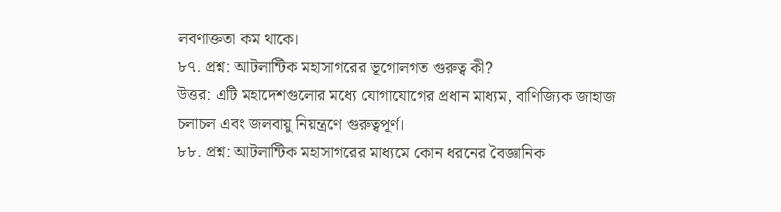লবণাক্ততা কম থাকে।
৮৭. প্রশ্ন: আটলান্টিক মহাসাগরের ভূগোলগত গুরুত্ব কী?
উত্তর: এটি মহাদেশগুলোর মধ্যে যোগাযোগের প্রধান মাধ্যম, বাণিজ্যিক জাহাজ চলাচল এবং জলবায়ু নিয়ন্ত্রণে গুরুত্বপূর্ণ।
৮৮. প্রশ্ন: আটলান্টিক মহাসাগরের মাধ্যমে কোন ধরনের বৈজ্ঞানিক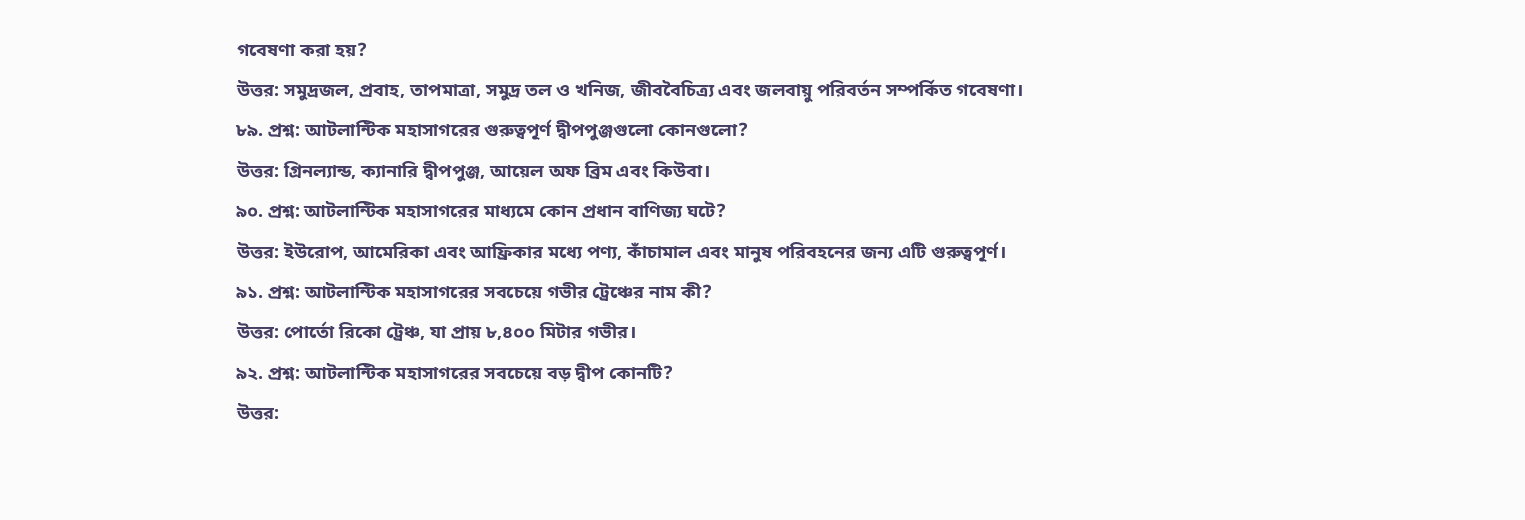গবেষণা করা হয়?
উত্তর: সমুদ্রজল, প্রবাহ, তাপমাত্রা, সমুদ্র তল ও খনিজ, জীববৈচিত্র্য এবং জলবায়ু পরিবর্তন সম্পর্কিত গবেষণা।
৮৯. প্রশ্ন: আটলান্টিক মহাসাগরের গুরুত্বপূর্ণ দ্বীপপুঞ্জগুলো কোনগুলো?
উত্তর: গ্রিনল্যান্ড, ক্যানারি দ্বীপপুঞ্জ, আয়েল অফ ব্রিম এবং কিউবা।
৯০. প্রশ্ন: আটলান্টিক মহাসাগরের মাধ্যমে কোন প্রধান বাণিজ্য ঘটে?
উত্তর: ইউরোপ, আমেরিকা এবং আফ্রিকার মধ্যে পণ্য, কাঁচামাল এবং মানুষ পরিবহনের জন্য এটি গুরুত্বপূর্ণ।
৯১. প্রশ্ন: আটলান্টিক মহাসাগরের সবচেয়ে গভীর ট্রেঞ্চের নাম কী?
উত্তর: পোর্তো রিকো ট্রেঞ্চ, যা প্রায় ৮,৪০০ মিটার গভীর।
৯২. প্রশ্ন: আটলান্টিক মহাসাগরের সবচেয়ে বড় দ্বীপ কোনটি?
উত্তর: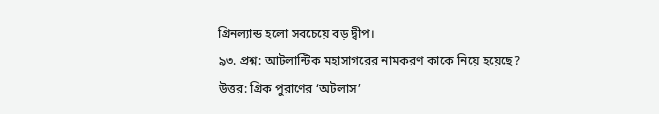গ্রিনল্যান্ড হলো সবচেয়ে বড় দ্বীপ।
৯৩. প্রশ্ন: আটলান্টিক মহাসাগরের নামকরণ কাকে নিয়ে হয়েছে?
উত্তর: গ্রিক পুরাণের ‘অটলাস’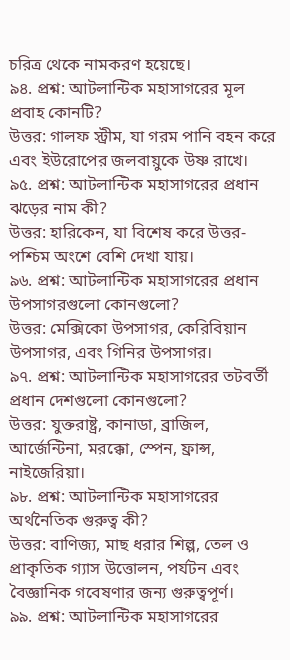চরিত্র থেকে নামকরণ হয়েছে।
৯৪. প্রশ্ন: আটলান্টিক মহাসাগরের মূল প্রবাহ কোনটি?
উত্তর: গালফ স্ট্রীম, যা গরম পানি বহন করে এবং ইউরোপের জলবায়ুকে উষ্ণ রাখে।
৯৫. প্রশ্ন: আটলান্টিক মহাসাগরের প্রধান ঝড়ের নাম কী?
উত্তর: হারিকেন, যা বিশেষ করে উত্তর-পশ্চিম অংশে বেশি দেখা যায়।
৯৬. প্রশ্ন: আটলান্টিক মহাসাগরের প্রধান উপসাগরগুলো কোনগুলো?
উত্তর: মেক্সিকো উপসাগর, কেরিবিয়ান উপসাগর, এবং গিনির উপসাগর।
৯৭. প্রশ্ন: আটলান্টিক মহাসাগরের তটবর্তী প্রধান দেশগুলো কোনগুলো?
উত্তর: যুক্তরাষ্ট্র, কানাডা, ব্রাজিল, আর্জেন্টিনা, মরক্কো, স্পেন, ফ্রান্স, নাইজেরিয়া।
৯৮. প্রশ্ন: আটলান্টিক মহাসাগরের অর্থনৈতিক গুরুত্ব কী?
উত্তর: বাণিজ্য, মাছ ধরার শিল্প, তেল ও প্রাকৃতিক গ্যাস উত্তোলন, পর্যটন এবং বৈজ্ঞানিক গবেষণার জন্য গুরুত্বপূর্ণ।
৯৯. প্রশ্ন: আটলান্টিক মহাসাগরের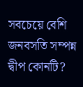সবচেয়ে বেশি জনবসতি সম্পন্ন দ্বীপ কোনটি?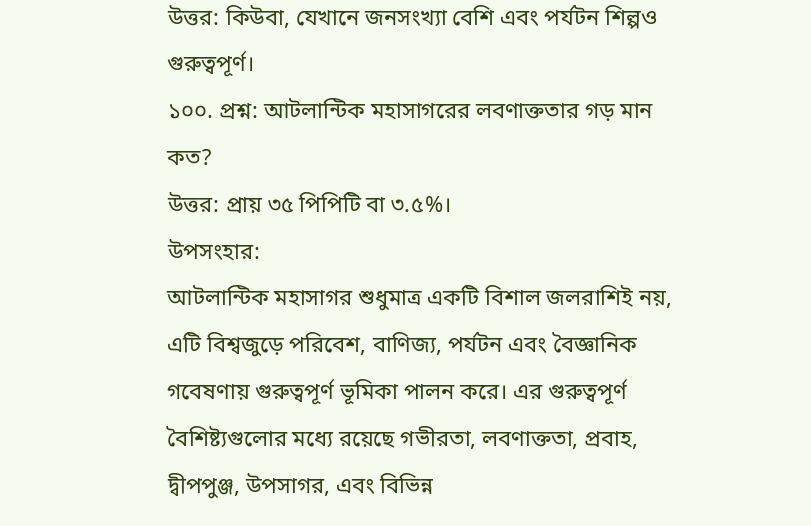উত্তর: কিউবা, যেখানে জনসংখ্যা বেশি এবং পর্যটন শিল্পও গুরুত্বপূর্ণ।
১০০. প্রশ্ন: আটলান্টিক মহাসাগরের লবণাক্ততার গড় মান কত?
উত্তর: প্রায় ৩৫ পিপিটি বা ৩.৫%।
উপসংহার:
আটলান্টিক মহাসাগর শুধুমাত্র একটি বিশাল জলরাশিই নয়, এটি বিশ্বজুড়ে পরিবেশ, বাণিজ্য, পর্যটন এবং বৈজ্ঞানিক গবেষণায় গুরুত্বপূর্ণ ভূমিকা পালন করে। এর গুরুত্বপূর্ণ বৈশিষ্ট্যগুলোর মধ্যে রয়েছে গভীরতা, লবণাক্ততা, প্রবাহ, দ্বীপপুঞ্জ, উপসাগর, এবং বিভিন্ন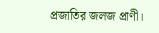প্রজাতির জলজ প্রাণী।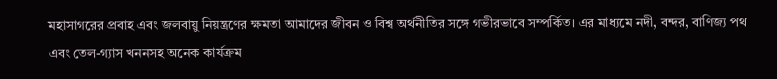মহাসাগরের প্রবাহ এবং জলবায়ু নিয়ন্ত্রণের ক্ষমতা আমাদের জীবন ও বিশ্ব অর্থনীতির সঙ্গে গভীরভাবে সম্পর্কিত। এর মাধ্যমে নদী, বন্দর, বাণিজ্য পথ এবং তেল-গ্যাস খননসহ অনেক কার্যক্রম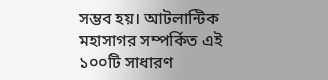সম্ভব হয়। আটলান্টিক মহাসাগর সম্পর্কিত এই ১০০টি সাধারণ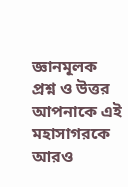জ্ঞানমূলক প্রশ্ন ও উত্তর আপনাকে এই মহাসাগরকে আরও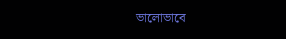ভালোভাবে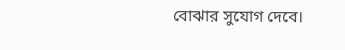বোঝার সুযোগ দেবে।